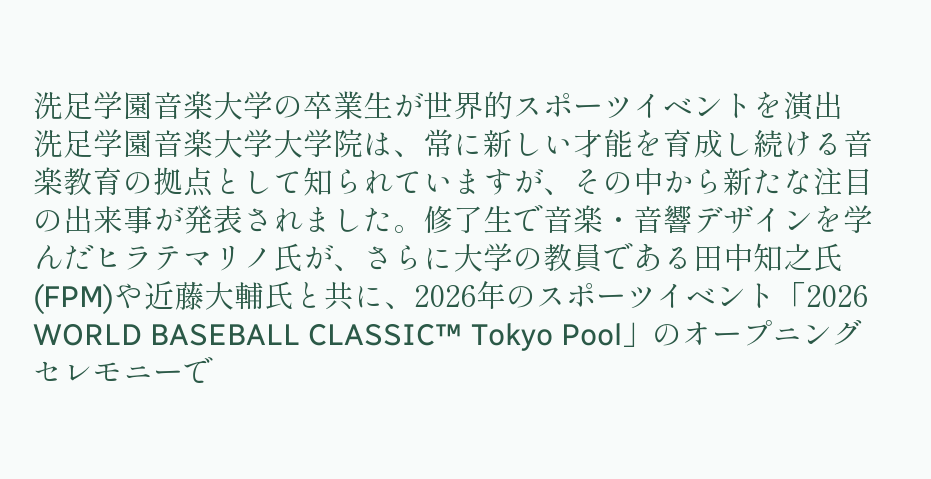洗足学園音楽大学の卒業生が世界的スポーツイベントを演出
洗足学園音楽大学大学院は、常に新しい才能を育成し続ける音楽教育の拠点として知られていますが、その中から新たな注目の出来事が発表されました。修了生で音楽・音響デザインを学んだヒラテマリノ氏が、さらに大学の教員である田中知之氏(FPM)や近藤大輔氏と共に、2026年のスポーツイベント「2026 WORLD BASEBALL CLASSIC™ Tokyo Pool」のオープニングセレモニーで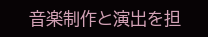音楽制作と演出を担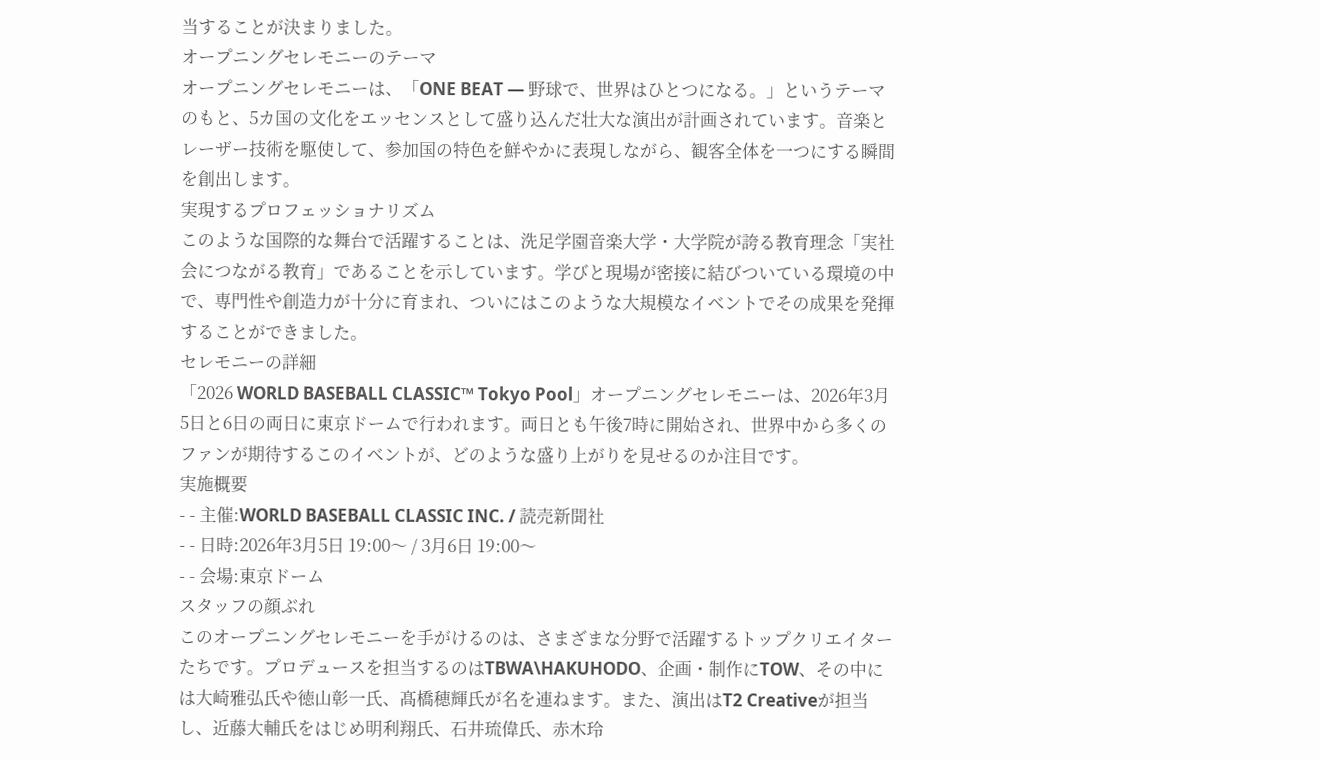当することが決まりました。
オープニングセレモニーのテーマ
オープニングセレモニーは、「ONE BEAT ― 野球で、世界はひとつになる。」というテーマのもと、5カ国の文化をエッセンスとして盛り込んだ壮大な演出が計画されています。音楽とレーザー技術を駆使して、参加国の特色を鮮やかに表現しながら、観客全体を一つにする瞬間を創出します。
実現するプロフェッショナリズム
このような国際的な舞台で活躍することは、洗足学園音楽大学・大学院が誇る教育理念「実社会につながる教育」であることを示しています。学びと現場が密接に結びついている環境の中で、専門性や創造力が十分に育まれ、ついにはこのような大規模なイベントでその成果を発揮することができました。
セレモニーの詳細
「2026 WORLD BASEBALL CLASSIC™ Tokyo Pool」オープニングセレモニーは、2026年3月5日と6日の両日に東京ドームで行われます。両日とも午後7時に開始され、世界中から多くのファンが期待するこのイベントが、どのような盛り上がりを見せるのか注目です。
実施概要
- - 主催:WORLD BASEBALL CLASSIC INC. / 読売新聞社
- - 日時:2026年3月5日 19:00〜 / 3月6日 19:00〜
- - 会場:東京ドーム
スタッフの顔ぶれ
このオープニングセレモニーを手がけるのは、さまざまな分野で活躍するトップクリエイターたちです。プロデュースを担当するのはTBWA\HAKUHODO、企画・制作にTOW、その中には大崎雅弘氏や徳山彰一氏、髙橋穂輝氏が名を連ねます。また、演出はT2 Creativeが担当し、近藤大輔氏をはじめ明利翔氏、石井琉偉氏、赤木玲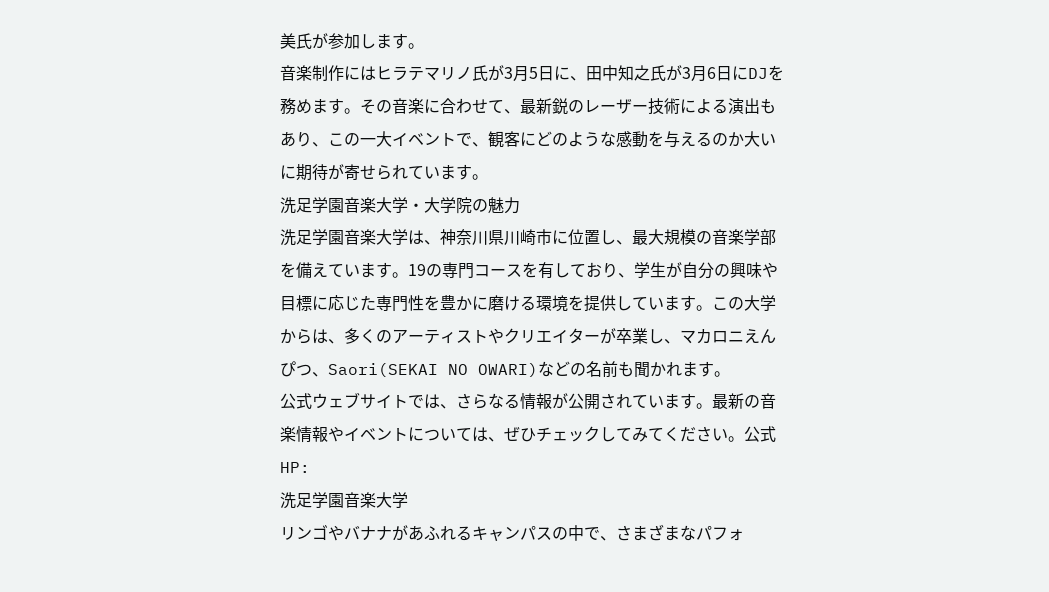美氏が参加します。
音楽制作にはヒラテマリノ氏が3月5日に、田中知之氏が3月6日にDJを務めます。その音楽に合わせて、最新鋭のレーザー技術による演出もあり、この一大イベントで、観客にどのような感動を与えるのか大いに期待が寄せられています。
洗足学園音楽大学・大学院の魅力
洗足学園音楽大学は、神奈川県川崎市に位置し、最大規模の音楽学部を備えています。19の専門コースを有しており、学生が自分の興味や目標に応じた専門性を豊かに磨ける環境を提供しています。この大学からは、多くのアーティストやクリエイターが卒業し、マカロニえんぴつ、Saori(SEKAI NO OWARI)などの名前も聞かれます。
公式ウェブサイトでは、さらなる情報が公開されています。最新の音楽情報やイベントについては、ぜひチェックしてみてください。公式HP:
洗足学園音楽大学
リンゴやバナナがあふれるキャンパスの中で、さまざまなパフォ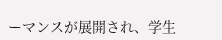ーマンスが展開され、学生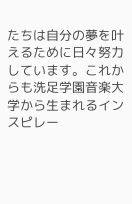たちは自分の夢を叶えるために日々努力しています。これからも洗足学園音楽大学から生まれるインスピレー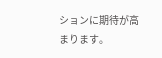ションに期待が高まります。